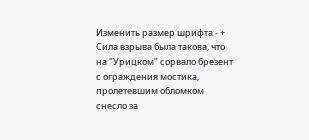Изменить размер шрифта - +
Сила взрыва была такова, что на "Урицком" сорвало брезент с ограждения мостика, пролетевшим обломком снесло за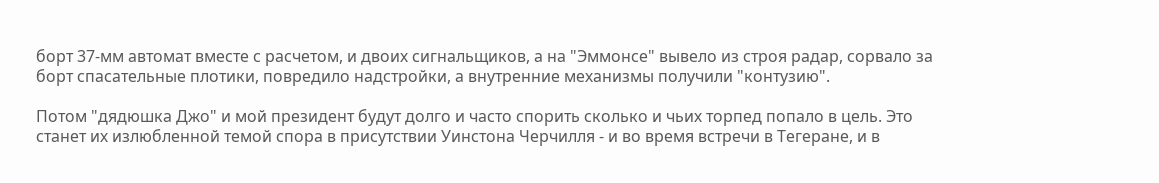борт 37-мм автомат вместе с расчетом, и двоих сигнальщиков, а на "Эммонсе" вывело из строя радар, сорвало за борт спасательные плотики, повредило надстройки, а внутренние механизмы получили "контузию".

Потом "дядюшка Джо" и мой президент будут долго и часто спорить сколько и чьих торпед попало в цель. Это станет их излюбленной темой спора в присутствии Уинстона Черчилля - и во время встречи в Тегеране, и в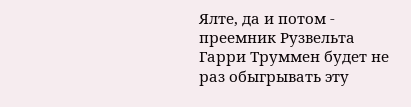Ялте, да и потом - преемник Рузвельта Гарри Труммен будет не раз обыгрывать эту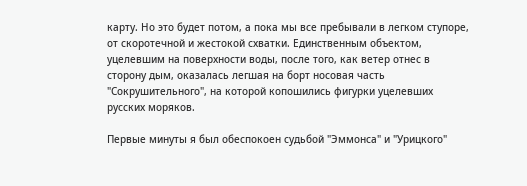карту. Но это будет потом, а пока мы все пребывали в легком ступоре, от скоротечной и жестокой схватки. Единственным объектом, уцелевшим на поверхности воды, после того, как ветер отнес в сторону дым, оказалась легшая на борт носовая часть "Сокрушительного", на которой копошились фигурки уцелевших русских моряков.

Первые минуты я был обеспокоен судьбой "Эммонса" и "Урицкого"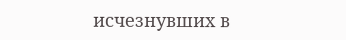исчезнувших в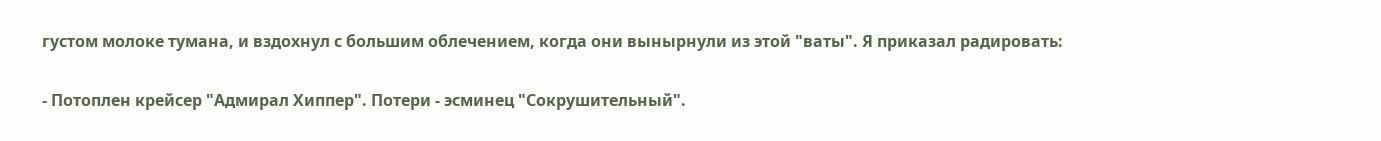густом молоке тумана, и вздохнул с большим облечением, когда они вынырнули из этой "ваты". Я приказал радировать:

- Потоплен крейсер "Адмирал Хиппер". Потери - эсминец "Сокрушительный".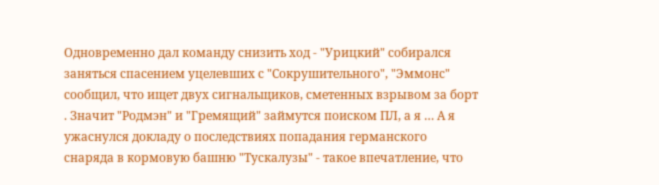Одновременно дал команду снизить ход - "Урицкий" собирался заняться спасением уцелевших с "Сокрушительного", "Эммонс" сообщил, что ищет двух сигнальщиков, сметенных взрывом за борт . Значит "Родмэн" и "Гремящий" займутся поиском ПЛ, а я … А я ужаснулся докладу о последствиях попадания германского снаряда в кормовую башню "Тускалузы" - такое впечатление, что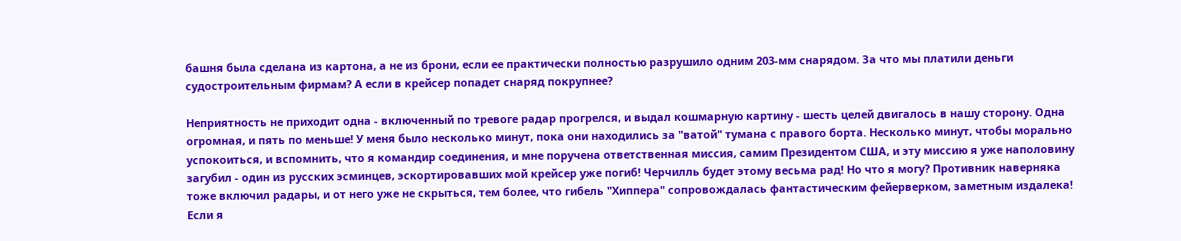башня была сделана из картона, а не из брони, если ее практически полностью разрушило одним 203-мм снарядом. За что мы платили деньги судостроительным фирмам? А если в крейсер попадет снаряд покрупнее?

Неприятность не приходит одна - включенный по тревоге радар прогрелся, и выдал кошмарную картину - шесть целей двигалось в нашу сторону. Одна огромная, и пять по меньше! У меня было несколько минут, пока они находились за "ватой" тумана с правого борта. Несколько минут, чтобы морально успокоиться, и вспомнить, что я командир соединения, и мне поручена ответственная миссия, самим Президентом США, и эту миссию я уже наполовину загубил - один из русских эсминцев, эскортировавших мой крейсер уже погиб! Черчилль будет этому весьма рад! Но что я могу? Противник наверняка тоже включил радары, и от него уже не скрыться, тем более, что гибель "Хиппера" сопровождалась фантастическим фейерверком, заметным издалека! Если я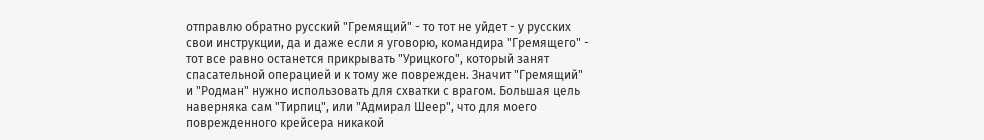отправлю обратно русский "Гремящий" - то тот не уйдет - у русских свои инструкции, да и даже если я уговорю, командира "Гремящего" - тот все равно останется прикрывать "Урицкого", который занят спасательной операцией и к тому же поврежден. Значит "Гремящий" и "Родман" нужно использовать для схватки с врагом. Большая цель наверняка сам "Тирпиц", или "Адмирал Шеер", что для моего поврежденного крейсера никакой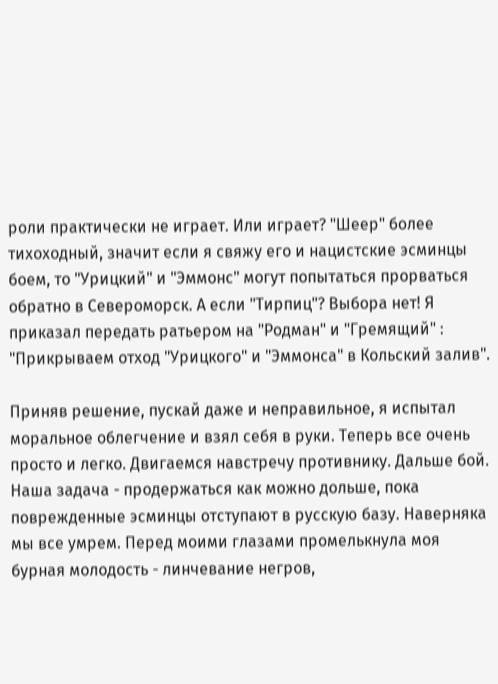роли практически не играет. Или играет? "Шеер" более тихоходный, значит если я свяжу его и нацистские эсминцы боем, то "Урицкий" и "Эммонс" могут попытаться прорваться обратно в Североморск. А если "Тирпиц"? Выбора нет! Я приказал передать ратьером на "Родман" и "Гремящий" : "Прикрываем отход "Урицкого" и "Эммонса" в Кольский залив".

Приняв решение, пускай даже и неправильное, я испытал моральное облегчение и взял себя в руки. Теперь все очень просто и легко. Двигаемся навстречу противнику. Дальше бой. Наша задача - продержаться как можно дольше, пока поврежденные эсминцы отступают в русскую базу. Наверняка мы все умрем. Перед моими глазами промелькнула моя бурная молодость - линчевание негров,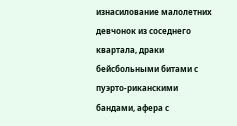изнасилование малолетних девчонок из соседнего квартала, драки бейсбольными битами с пуэрто-риканскими бандами, афера с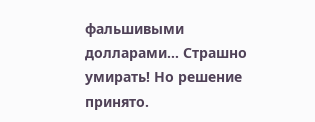фальшивыми долларами… Страшно умирать! Но решение принято.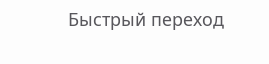Быстрый переход